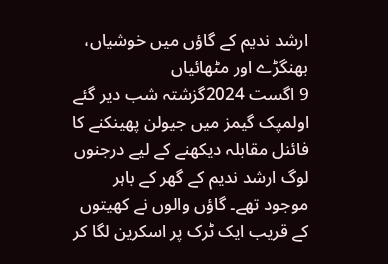ارشد ندیم کے گاؤں میں خوشیاں، بھنگڑے اور مٹھائیاں
9 اگست 2024گزشتہ شب دیر گئے اولمپک گیمز میں جیولن پھینکنے کا فائنل مقابلہ دیکھنے کے لیے درجنوں لوگ ارشد ندیم کے گھر کے باہر موجود تھے۔ گاؤں والوں نے کھیتوں کے قریب ایک ٹرک پر اسکرین لگا کر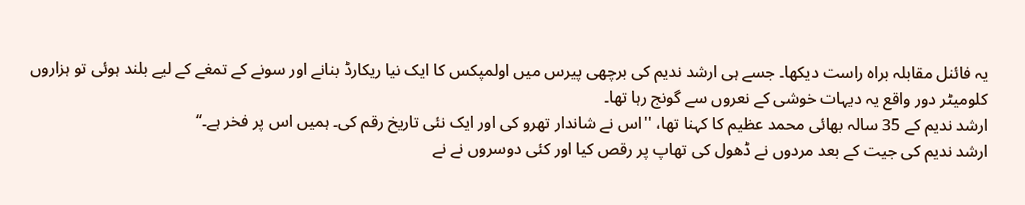یہ فائنل مقابلہ براہ راست دیکھا۔ جسے ہی ارشد ندیم کی برچھی پیرس میں اولمپکس کا ایک نیا ریکارڈ بنانے اور سونے کے تمغے کے لیے بلند ہوئی تو ہزاروں کلومیٹر دور واقع یہ دیہات خوشی کے نعروں سے گونج رہا تھا۔
ارشد ندیم کے 35 سالہ بھائی محمد عظیم کا کہنا تھا، ''اس نے شاندار تھرو کی اور ایک نئی تاریخ رقم کی۔ ہمیں اس پر فخر ہے۔‘‘
ارشد ندیم کی جیت کے بعد مردوں نے ڈھول کی تھاپ پر رقص کیا اور کئی دوسروں نے نے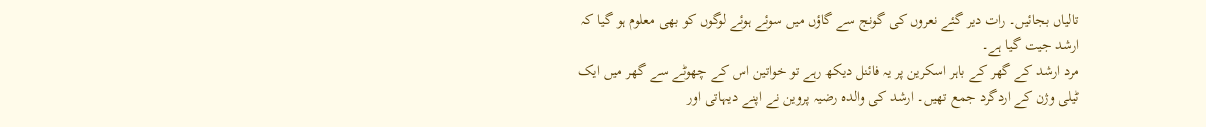تالیاں بجائیں۔ رات دیر گئے نعروں کی گونج سے گاؤں میں سوئے ہوئے لوگوں کو بھی معلوم ہو گیا کہ ارشد جیت گیا ہے۔
مرد ارشد کے گھر کے باہر اسکرین پر یہ فائنل دیکھ رہے تو خواتین اس کے چھوٹے سے گھر میں ایک ٹیلی وژن کے اردگرد جمع تھیں۔ ارشد کی والدہ رضیہ پروین نے اپنے دیہاتی اور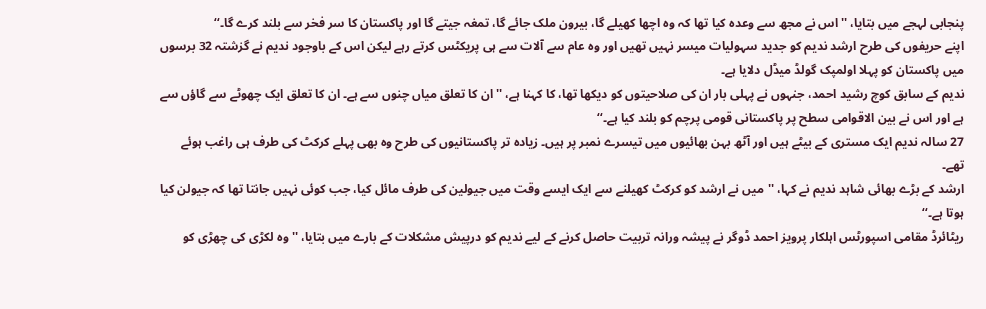پنجابی لہجے میں بتایا، ''اس نے مجھ سے وعدہ کیا تھا کہ وہ اچھا کھیلے گا، بیرون ملک جائے گا، تمغہ جیتے گا اور پاکستان کا سر فخر سے بلند کرے گا۔‘‘
اپنے حریفوں کی طرح ارشد ندیم کو جدید سہولیات میسر نہیں تھیں اور وہ عام سے آلات سے ہی پریکٹس کرتے رہے لیکن اس کے باوجود ندیم نے گزشتہ 32 برسوں میں پاکستان کو پہلا اولمپک گولڈ میڈل دلایا ہے۔
ندیم کے سابق کوچ رشید احمد، جنہوں نے پہلی بار ان کی صلاحیتوں کو دیکھا تھا، کا کہنا ہے، ''ان کا تعلق میاں چنوں سے ہے۔ ان کا تعلق ایک چھوٹے سے گاؤں سے ہے اور اس نے بین الاقوامی سطح پر پاکستانی قومی پرچم کو بلند کیا ہے۔‘‘
27 سالہ ندیم ایک مستری کے بیٹے ہیں اور آٹھ بہن بھائیوں میں تیسرے نمبر پر ہیں۔ زیادہ تر پاکستانیوں کی طرح وہ بھی پہلے کرکٹ کی طرف ہی راغب ہوئے تھے۔
ارشد کے بڑے بھائی شاہد ندیم نے کہا، ''میں نے ارشد کو کرکٹ کھیلنے سے ایک ایسے وقت میں جیولین کی طرف مائل کیا، جب کوئی نہیں جانتا تھا کہ جیولن کیا ہوتا ہے۔‘‘
ریٹائرڈ مقامی اسپورٹس اہلکار پرویز احمد ڈوگر نے پیشہ ورانہ تربیت حاصل کرنے کے لیے ندیم کو درپیش مشکلات کے بارے میں بتایا، '' وہ لکڑی کی چھڑی کو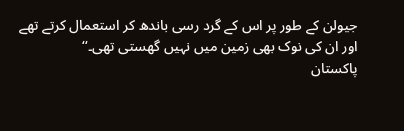جیولن کے طور پر اس کے گرد رسی باندھ کر استعمال کرتے تھے اور ان کی نوک بھی زمین میں نہیں گھستی تھی۔‘‘
پاکستان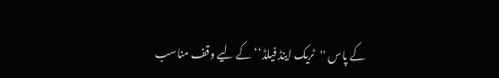کے پاس ''ٹریک اینڈ فیلڈ‘‘ کے لیے وقف مناسب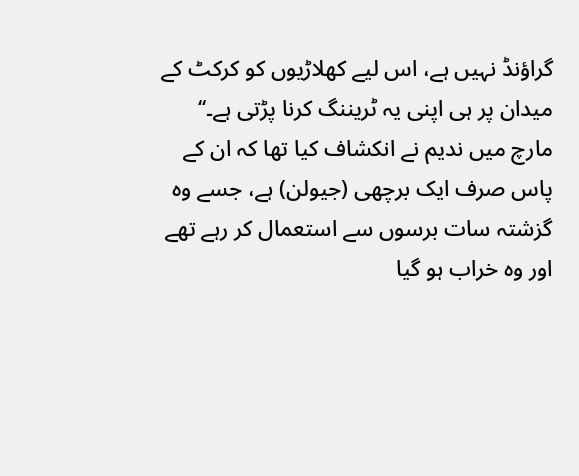گراؤنڈ نہیں ہے، اس لیے کھلاڑیوں کو کرکٹ کے میدان پر ہی اپنی یہ ٹریننگ کرنا پڑتی ہے۔‘‘
مارچ میں ندیم نے انکشاف کیا تھا کہ ان کے پاس صرف ایک برچھی (جیولن) ہے، جسے وہ گزشتہ سات برسوں سے استعمال کر رہے تھے اور وہ خراب ہو گیا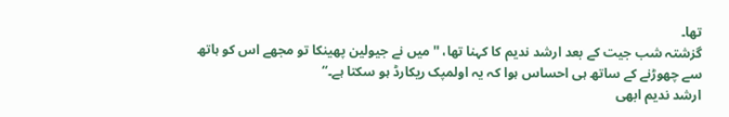تھا۔
گزشتہ شب جیت کے بعد ارشد ندیم کا کہنا تھا، ''میں نے جیولین پھینکا تو مجھے اس کو ہاتھ سے چھوڑنے کے ساتھ ہی احساس ہوا کہ یہ اولمپک ریکارڈ ہو سکتا ہے۔‘‘
ارشد ندیم ابھی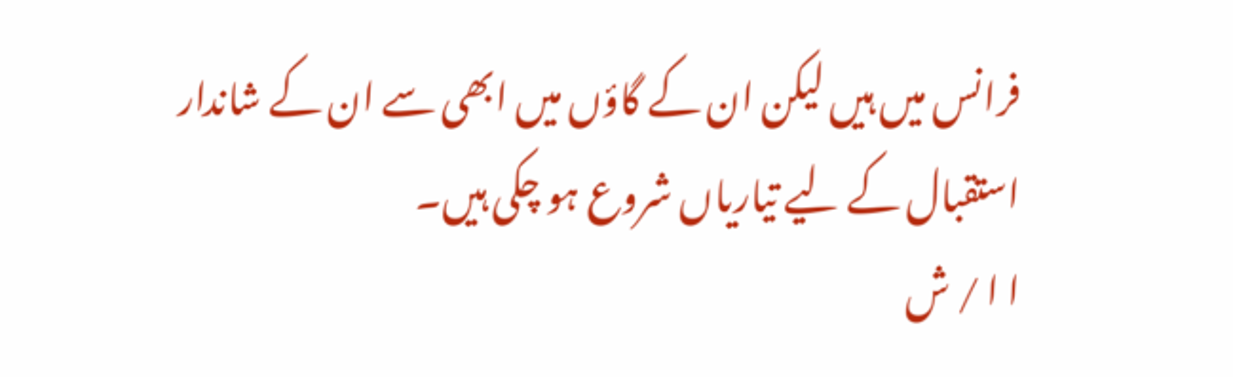فرانس میں ہیں لیکن ان کے گاؤں میں ابھی سے ان کے شاندار استقبال کے لیے تیاریاں شروع ہو چکی ہیں۔
ا ا / ش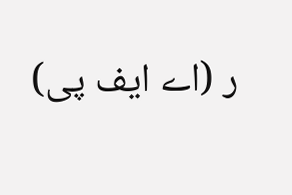ر (اے ایف پی)